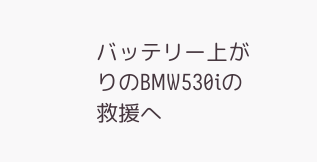バッテリー上がりのBMW530iの救援へ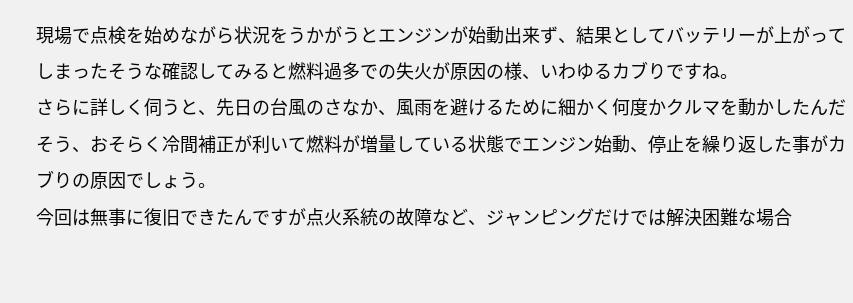現場で点検を始めながら状況をうかがうとエンジンが始動出来ず、結果としてバッテリーが上がってしまったそうな確認してみると燃料過多での失火が原因の様、いわゆるカブりですね。
さらに詳しく伺うと、先日の台風のさなか、風雨を避けるために細かく何度かクルマを動かしたんだそう、おそらく冷間補正が利いて燃料が増量している状態でエンジン始動、停止を繰り返した事がカブりの原因でしょう。
今回は無事に復旧できたんですが点火系統の故障など、ジャンピングだけでは解決困難な場合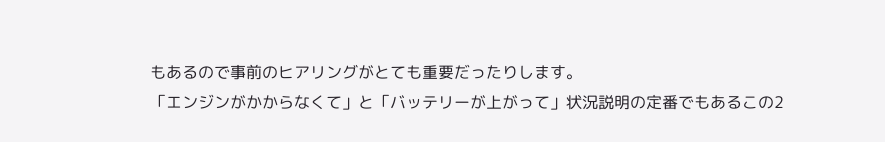もあるので事前のヒアリングがとても重要だったりします。
「エンジンがかからなくて」と「バッテリーが上がって」状況説明の定番でもあるこの2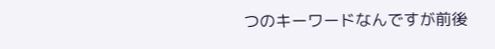つのキーワードなんですが前後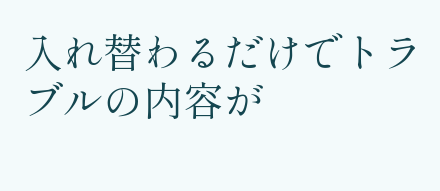入れ替わるだけでトラブルの内容が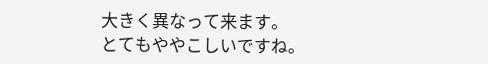大きく異なって来ます。
とてもややこしいですね。